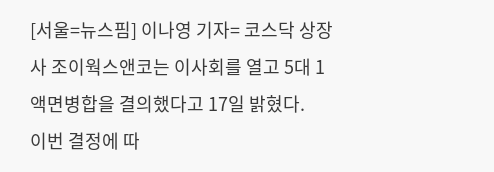[서울=뉴스핌] 이나영 기자= 코스닥 상장사 조이웍스앤코는 이사회를 열고 5대 1 액면병합을 결의했다고 17일 밝혔다.
이번 결정에 따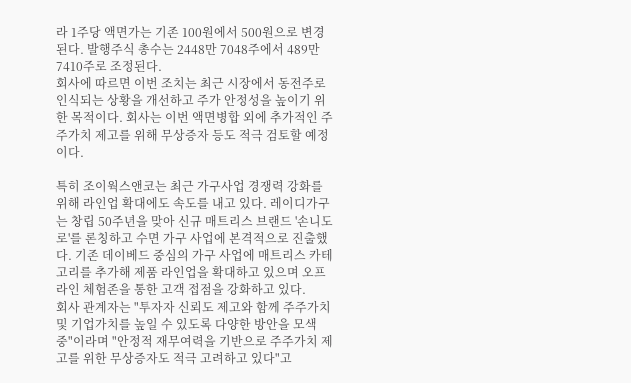라 1주당 액면가는 기존 100원에서 500원으로 변경된다. 발행주식 총수는 2448만 7048주에서 489만 7410주로 조정된다.
회사에 따르면 이번 조치는 최근 시장에서 동전주로 인식되는 상황을 개선하고 주가 안정성을 높이기 위한 목적이다. 회사는 이번 액면병합 외에 추가적인 주주가치 제고를 위해 무상증자 등도 적극 검토할 예정이다.

특히 조이웍스앤코는 최근 가구사업 경쟁력 강화를 위해 라인업 확대에도 속도를 내고 있다. 레이디가구는 창립 50주년을 맞아 신규 매트리스 브랜드 '손니도로'를 론칭하고 수면 가구 사업에 본격적으로 진출했다. 기존 데이베드 중심의 가구 사업에 매트리스 카테고리를 추가해 제품 라인업을 확대하고 있으며 오프라인 체험존을 통한 고객 접점을 강화하고 있다.
회사 관계자는 "투자자 신뢰도 제고와 함께 주주가치 및 기업가치를 높일 수 있도록 다양한 방안을 모색 중"이라며 "안정적 재무여력을 기반으로 주주가치 제고를 위한 무상증자도 적극 고려하고 있다"고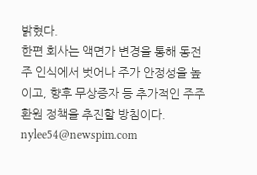밝혔다.
한편 회사는 액면가 변경을 통해 동전주 인식에서 벗어나 주가 안정성을 높이고, 향후 무상증자 등 추가적인 주주환원 정책을 추진할 방침이다.
nylee54@newspim.com